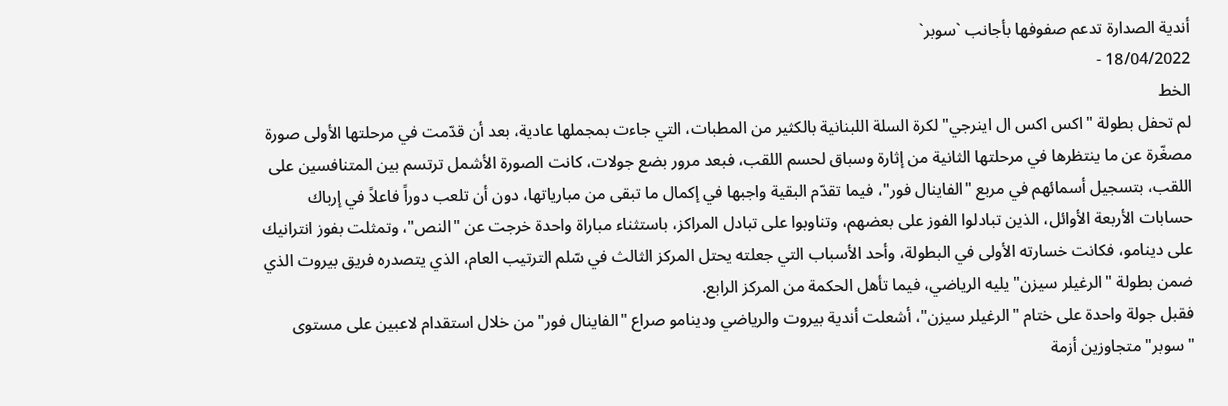أندية الصدارة تدعم صفوفها بأجانب `سوبر`
18/04/2022 -
الخط
لم تحفل بطولة "اكس اكس ال اينرجي" لكرة السلة اللبنانية بالكثير من المطبات، التي جاءت بمجملها عادية، بعد أن قدّمت في مرحلتها الأولى صورة مصغّرة عن ما ينتظرها في مرحلتها الثانية من إثارة وسباق لحسم اللقب، فبعد مرور بضع جولات، كانت الصورة الأشمل ترتسم بين المتنافسين على اللقب، بتسجيل أسمائهم في مربع "الفاينال فور"، فيما تقدّم البقية واجبها في إكمال ما تبقى من مبارياتها، دون أن تلعب دوراً فاعلاً في إرباك حسابات الأربعة الأوائل، الذين تبادلوا الفوز على بعضهم، وتناوبوا على تبادل المراكز، باستثناء مباراة واحدة خرجت عن "النص"، وتمثلت بفوز انترانيك على دينامو، فكانت خسارته الأولى في البطولة، وأحد الأسباب التي جعلته يحتل المركز الثالث في سّلم الترتيب العام، الذي يتصدره فريق بيروت الذي ضمن بطولة "الرغيلر سيزن" يليه الرياضي، فيما تأهل الحكمة من المركز الرابع.
فقبل جولة واحدة على ختام "الرغيلر سيزن"، أشعلت أندية بيروت والرياضي ودينامو صراع "الفاينال فور" من خلال استقدام لاعبين على مستوى "سوبر" متجاوزين أزمة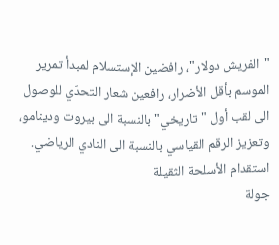"الفريش دولار"، رافضين الإستسلام لمبدأ تمرير الموسم بأقل الأضرار، رافعين شعار التحدّي للوصول الى لقب أول "تاريخي" بالنسبة الى بيروت ودينامو، وتعزيز الرقم القياسي بالنسبة الى النادي الرياضي.
استقدام الأسلحة الثقيلة
جولة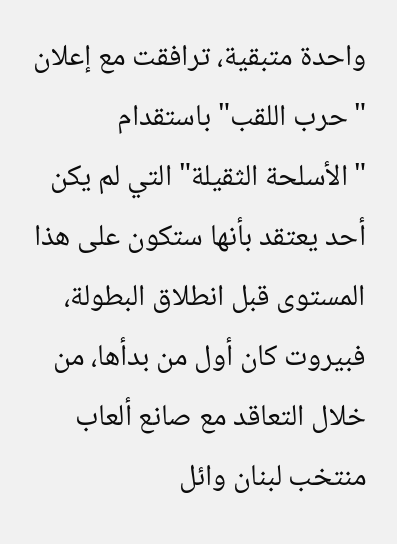واحدة متبقية، ترافقت مع إعلان "حرب اللقب" باستقدام "الأسلحة الثقيلة" التي لم يكن أحد يعتقد بأنها ستكون على هذا المستوى قبل انطلاق البطولة، فبيروت كان أول من بدأها، من خلال التعاقد مع صانع ألعاب منتخب لبنان وائل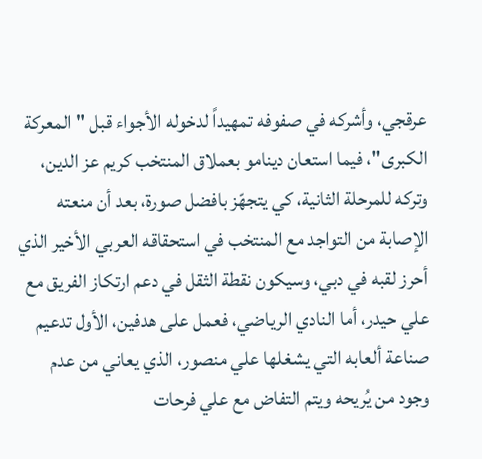عرقجي، وأشركه في صفوفه تمهيداً لدخوله الأجواء قبل "المعركة الكبرى"، فيما استعان دينامو بعملاق المنتخب كريم عز الدين، وتركه للمرحلة الثانية، كي يتجهّز بافضل صورة، بعد أن منعته الإصابة من التواجد مع المنتخب في استحقاقه العربي الأخير الذي أحرز لقبه في دبي، وسيكون نقطة الثقل في دعم ارتكاز الفريق مع علي حيدر، أما النادي الرياضي، فعمل على هدفين، الأول تدعيم صناعة ألعابه التي يشغلها علي منصور، الذي يعاني من عدم وجود من يُريحه ويتم التفاض مع علي فرحات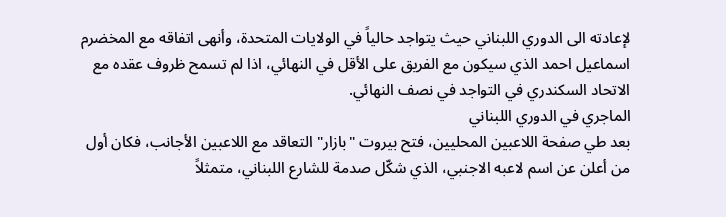لإعادته الى الدوري اللبناني حيث يتواجد حالياً في الولايات المتحدة، وأنهى اتفاقه مع المخضرم اسماعيل احمد الذي سيكون مع الفريق على الأقل في النهائي، اذا لم تسمح ظروف عقده مع الاتحاد السكندري في التواجد في نصف النهائي.
الماجري في الدوري اللبناني
بعد طي صفحة اللاعبين المحليين، فتح بيروت "بازار" التعاقد مع اللاعبين الأجانب، فكان أول من أعلن عن اسم لاعبه الاجنبي، الذي شكّل صدمة للشارع اللبناني، متمثلاً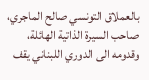بالعملاق التونسي صالح الماجري، صاحب السيرة الذاتية الهائلة، وقدومه الى الدوري اللبناني يقف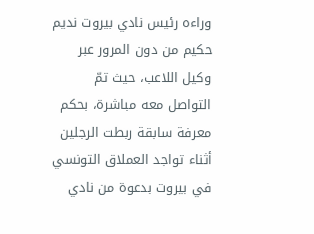وراءه رئيس نادي بيروت نديم حكيم من دون المرور عبر وكيل اللاعب، حيث تمّ التواصل معه مباشرة، بحكم معرفة سابقة ربطت الرجلين أثناء تواجد العملاق التونسي في بيروت بدعوة من نادي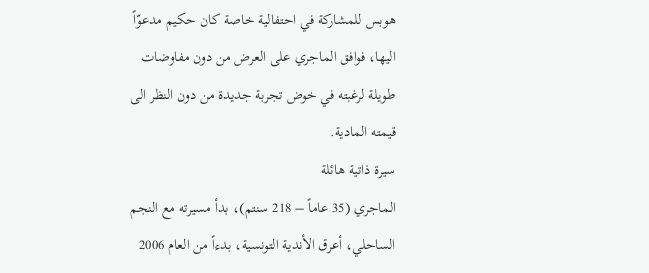هوبس للمشاركة في احتفالية خاصة كان حكيم مدعوّاً اليها، فوافق الماجري على العرض من دون مفاوضات طويلة لرغبته في خوض تجربة جديدة من دون النظر الى قيمته المادية.
سيرة ذاتية هائلة
الماجري (35 عاماً – 218 سنتم)، بدأ مسيرته مع النجم الساحلي، أعرق الأندية التونسية، بدءاً من العام 2006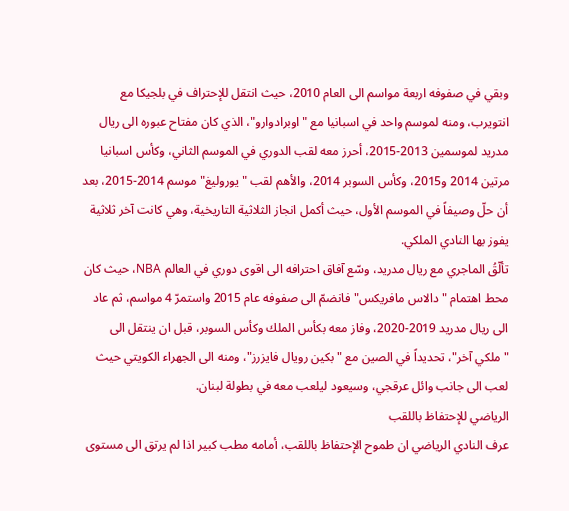وبقي في صفوفه اربعة مواسم الى العام 2010، حيث انتقل للإحتراف في بلجيكا مع انتويرب، ومنه لموسم واحد في اسبانيا مع "اوبرادوارو"، الذي كان مفتاح عبوره الى ريال مدريد لموسمين 2013-2015، أحرز معه لقب الدوري في الموسم الثاني، وكأس اسبانيا مرتين 2014 و2015، وكأس السوبر 2014، والأهم لقب "يوروليغ" موسم 2014-2015، بعد أن حلّ وصيفاً في الموسم الأول، حيث أكمل انجاز الثلاثية التاريخية، وهي كانت آخر ثلاثية يفوز بها النادي الملكي.
تألّقُ الماجري مع ريال مدريد، وسّع آفاق احترافه الى اقوى دوري في العالم NBA، حيث كان محط اهتمام "دالاس مافريكس" فانضمّ الى صفوفه عام 2015 واستمرّ 4 مواسم، ثم عاد الى ريال مدريد 2019-2020، وفاز معه بكأس الملك وكأس السوبر، قبل ان ينتقل الى "ملكي آخر"، تحديداً في الصين مع "بكين رويال فايزرز"، ومنه الى الجهراء الكويتي حيث لعب الى جانب وائل عرقجي، وسيعود ليلعب معه في بطولة لبنان.
الرياضي للإحتفاظ باللقب
عرف النادي الرياضي ان طموح الإحتفاظ باللقب، أمامه مطب كبير اذا لم يرتق الى مستوى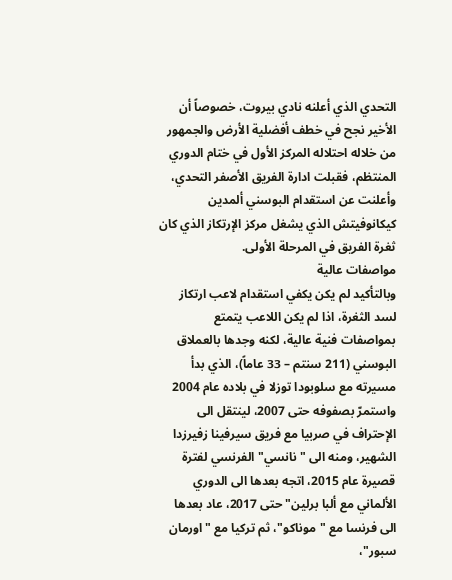التحدي الذي أعلنه نادي بيروت، خصوصاً أن الأخير نجح في خطف أفضلية الأرض والجمهور من خلاله احتلاله المركز الأول في ختام الدوري المنتظم، فقبلت ادارة الفريق الأصفر التحدي، وأعلنت عن استقدام البوسني ألمدين كيكانوفيتش الذي يشغل مركز الإرتكاز الذي كان ثغرة الفريق في المرحلة الأولى.
مواصفات عالية
وبالتأكيد لم يكن يكفي استقدام لاعب ارتكاز لسد الثغرة، اذا لم يكن اللاعب يتمتع بمواصفات فنية عالية، لكنه وجدها بالعملاق البوسني (211 سنتم – 33 عاماً)، الذي بدأ مسيرته مع سلوبودا توزلا في بلاده عام 2004 واستمرّ بصفوفه حتى 2007، لينتقل الى الإحتراف في صربيا مع فريق سيرفينا زفيرزدا الشهير، ومنه الى "نانسي" الفرنسي لفترة قصيرة عام 2015، اتجه بعدها الى الدوري الألماني مع ألبا برلين" حتى 2017، عاد بعدها الى فرنسا مع "موناكو"، ثم تركيا مع "اورمان سبور"،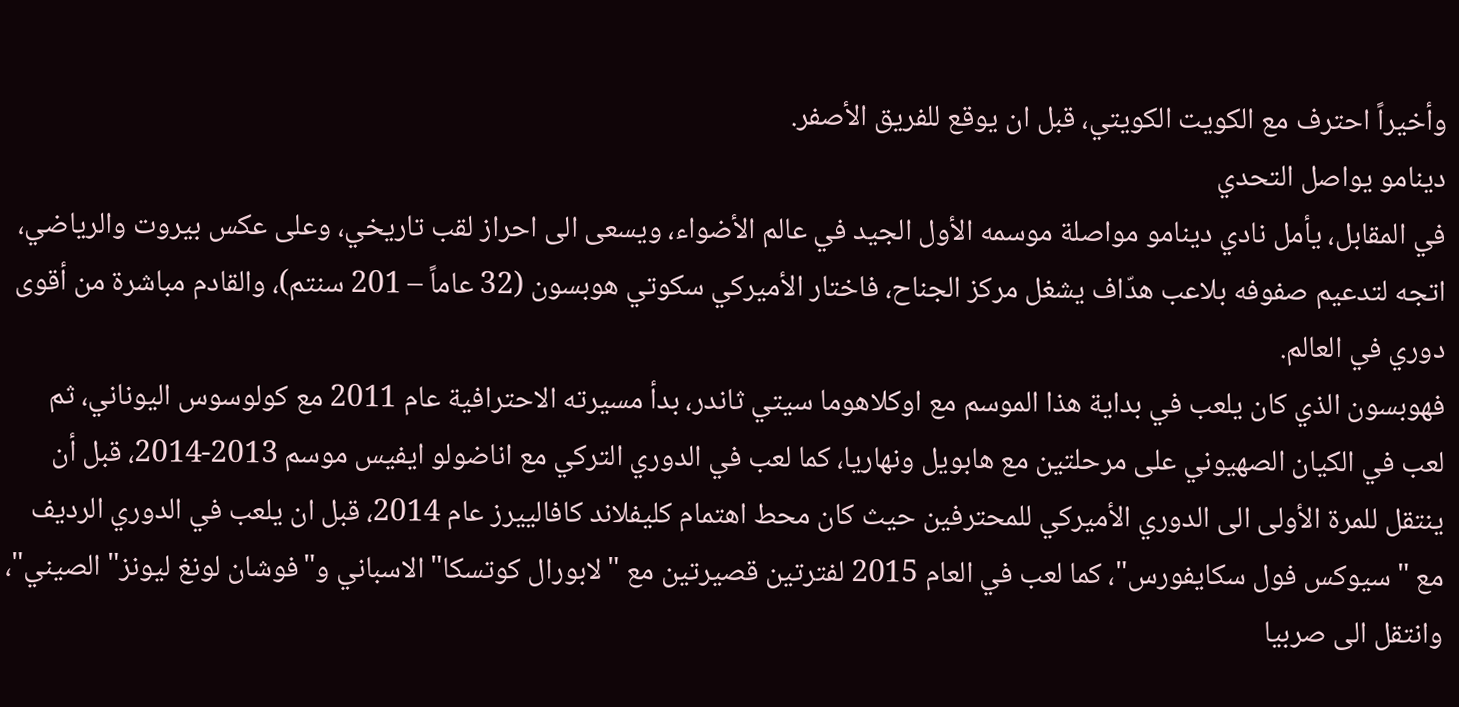وأخيراً احترف مع الكويت الكويتي، قبل ان يوقع للفريق الأصفر.
دينامو يواصل التحدي
في المقابل، يأمل نادي دينامو مواصلة موسمه الأول الجيد في عالم الأضواء، ويسعى الى احراز لقب تاريخي، وعلى عكس بيروت والرياضي، اتجه لتدعيم صفوفه بلاعب هدّاف يشغل مركز الجناح، فاختار الأميركي سكوتي هوبسون (32 عاماً – 201 سنتم)، والقادم مباشرة من أقوى دوري في العالم.
فهوبسون الذي كان يلعب في بداية هذا الموسم مع اوكلاهوما سيتي ثاندر، بدأ مسيرته الاحترافية عام 2011 مع كولوسوس اليوناني، ثم لعب في الكيان الصهيوني على مرحلتين مع هابويل ونهاريا، كما لعب في الدوري التركي مع اناضولو ايفيس موسم 2013-2014، قبل أن ينتقل للمرة الأولى الى الدوري الأميركي للمحترفين حيث كان محط اهتمام كليفلاند كافالييرز عام 2014، قبل ان يلعب في الدوري الرديف مع "سيوكس فول سكايفورس"، كما لعب في العام 2015 لفترتين قصيرتين مع "لابورال كوتسكا" الاسباني و"فوشان لونغ ليونز" الصيني"، وانتقل الى صربيا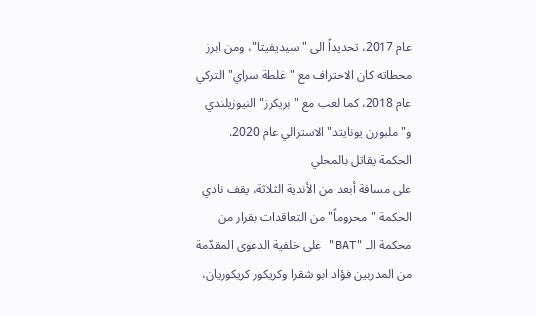عام 2017، تحديداً الى "سيديفيتا"، ومن ابرز محطاته كان الاحتراف مع "غلطة سراي" التركي عام 2018، كما لعب مع "بريكرز" النيوزيلندي و"ملبورن يونايتد" الاسترالي عام 2020.
الحكمة يقاتل بالمحلي
على مسافة أبعد من الأندية الثلاثة، يقف نادي الحكمة "محروماً" من التعاقدات بقرار من محكمة الـ "BAT" على خلفية الدعوى المقدّمة من المدربين فؤاد ابو شقرا وكريكور كريكوريان،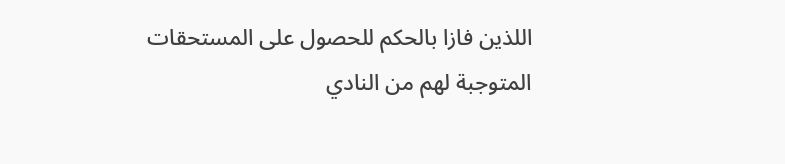اللذين فازا بالحكم للحصول على المستحقات المتوجبة لهم من النادي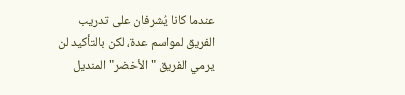عندما كانا يُشرفان على تدريب الفريق لمواسم عدة، لكن بالتأكيد لن يرمي الفريق "الأخضر" المنديل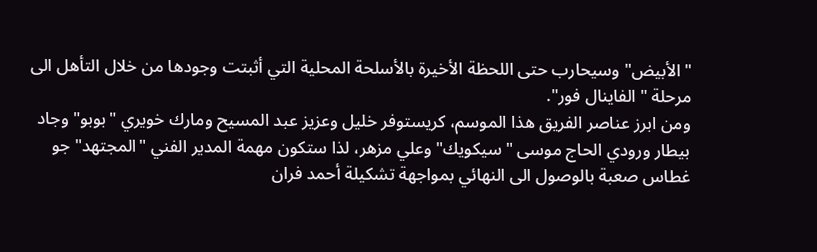"الأبيض" وسيحارب حتى اللحظة الأخيرة بالأسلحة المحلية التي أثبتت وجودها من خلال التأهل الى مرحلة "الفاينال فور".
ومن ابرز عناصر الفريق هذا الموسم، كريستوفر خليل وعزيز عبد المسيح ومارك خويري "بوبو" وجاد بيطار ورودي الحاج موسى "سيكويك" وعلي مزهر، لذا ستكون مهمة المدير الفني "المجتهد" جو غطاس صعبة بالوصول الى النهائي بمواجهة تشكيلة أحمد فران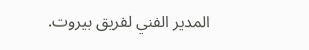المدير الفني لفريق بيروت.